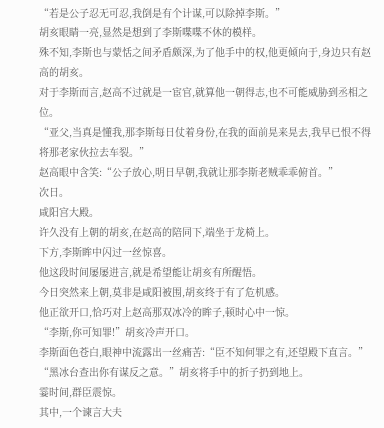“若是公子忍无可忍,我倒是有个计谋,可以除掉李斯。”
胡亥眼睛一亮,显然是想到了李斯喋喋不休的模样。
殊不知,李斯也与蒙恬之间矛盾颇深,为了他手中的权,他更倾向于,身边只有赵高的胡亥。
对于李斯而言,赵高不过就是一宦官,就算他一朝得志,也不可能威胁到丞相之位。
“亚父,当真是懂我,那李斯每日仗着身份,在我的面前晃来晃去,我早已恨不得将那老家伙拉去车裂。”
赵高眼中含笑:“公子放心,明日早朝,我就让那李斯老贼乖乖俯首。”
次日。
咸阳宫大殿。
许久没有上朝的胡亥,在赵高的陪同下,端坐于龙椅上。
下方,李斯眸中闪过一丝惊喜。
他这段时间屡屡进言,就是希望能让胡亥有所醒悟。
今日突然来上朝,莫非是咸阳被围,胡亥终于有了危机感。
他正欲开口,恰巧对上赵高那双冰冷的眸子,顿时心中一惊。
“李斯,你可知罪!”胡亥冷声开口。
李斯面色苍白,眼神中流露出一丝痛苦:“臣不知何罪之有,还望殿下直言。”
“黑冰台查出你有谋反之意。”胡亥将手中的折子扔到地上。
霎时间,群臣震惊。
其中,一个谏言大夫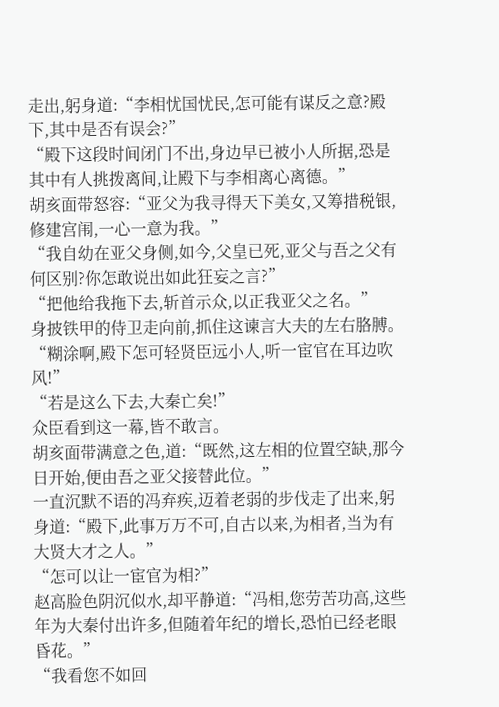走出,躬身道:“李相忧国忧民,怎可能有谋反之意?殿下,其中是否有误会?”
“殿下这段时间闭门不出,身边早已被小人所据,恐是其中有人挑拨离间,让殿下与李相离心离德。”
胡亥面带怒容:“亚父为我寻得天下美女,又筹措税银,修建宫闱,一心一意为我。”
“我自幼在亚父身侧,如今,父皇已死,亚父与吾之父有何区别?你怎敢说出如此狂妄之言?”
“把他给我拖下去,斩首示众,以正我亚父之名。”
身披铁甲的侍卫走向前,抓住这谏言大夫的左右胳膊。
“糊涂啊,殿下怎可轻贤臣远小人,听一宦官在耳边吹风!”
“若是这么下去,大秦亡矣!”
众臣看到这一幕,皆不敢言。
胡亥面带满意之色,道:“既然,这左相的位置空缺,那今日开始,便由吾之亚父接替此位。”
一直沉默不语的冯弃疾,迈着老弱的步伐走了出来,躬身道:“殿下,此事万万不可,自古以来,为相者,当为有大贤大才之人。”
“怎可以让一宦官为相?”
赵高脸色阴沉似水,却平静道:“冯相,您劳苦功高,这些年为大秦付出许多,但随着年纪的增长,恐怕已经老眼昏花。”
“我看您不如回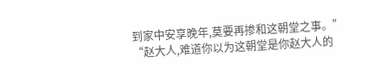到家中安享晚年,莫要再掺和这朝堂之事。”
“赵大人,难道你以为这朝堂是你赵大人的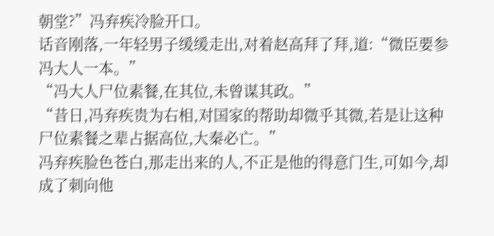朝堂?”冯弃疾冷脸开口。
话音刚落,一年轻男子缓缓走出,对着赵高拜了拜,道:“微臣要参冯大人一本。”
“冯大人尸位素餐,在其位,未曾谋其政。”
“昔日,冯弃疾贵为右相,对国家的帮助却微乎其微,若是让这种尸位素餐之辈占据高位,大秦必亡。”
冯弃疾脸色苍白,那走出来的人,不正是他的得意门生,可如今,却成了刺向他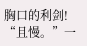胸口的利剑!
“且慢。”一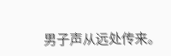男子声从远处传来。